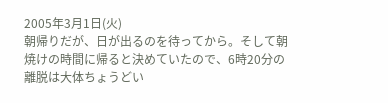2005年3月1日(火)
朝帰りだが、日が出るのを待ってから。そして朝焼けの時間に帰ると決めていたので、6時20分の離脱は大体ちょうどい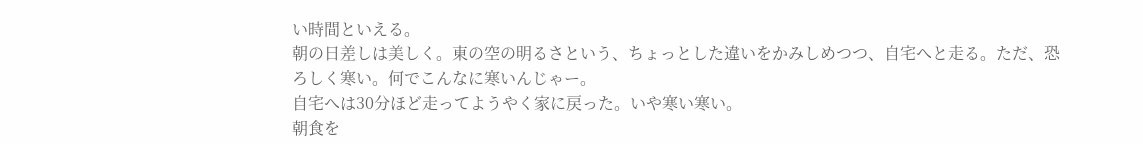い時間といえる。
朝の日差しは美しく。東の空の明るさという、ちょっとした違いをかみしめつつ、自宅へと走る。ただ、恐ろしく寒い。何でこんなに寒いんじゃー。
自宅へは30分ほど走ってようやく家に戻った。いや寒い寒い。
朝食を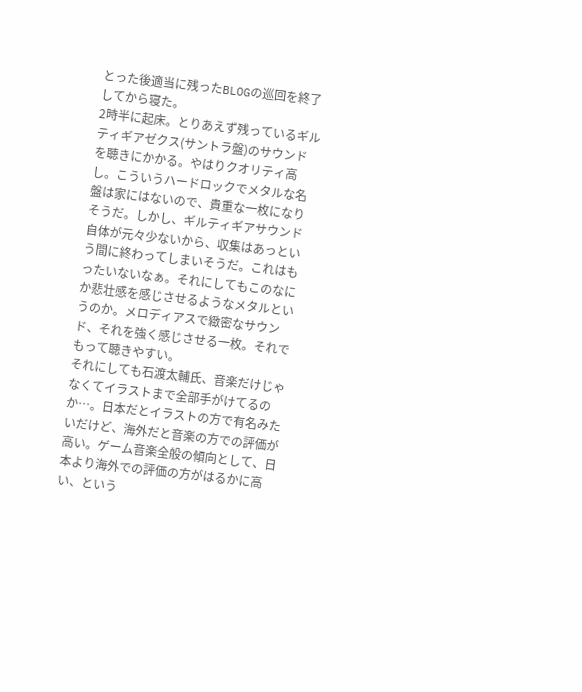とった後適当に残ったBLOGの巡回を終了してから寝た。
2時半に起床。とりあえず残っているギルティギアゼクス(サントラ盤)のサウンドを聴きにかかる。やはりクオリティ高し。こういうハードロックでメタルな名盤は家にはないので、貴重な一枚になりそうだ。しかし、ギルティギアサウンド自体が元々少ないから、収集はあっという間に終わってしまいそうだ。これはもったいないなぁ。それにしてもこのなにか悲壮感を感じさせるようなメタルというのか。メロディアスで緻密なサウンド、それを強く感じさせる一枚。それでもって聴きやすい。
それにしても石渡太輔氏、音楽だけじゃなくてイラストまで全部手がけてるのか…。日本だとイラストの方で有名みたいだけど、海外だと音楽の方での評価が高い。ゲーム音楽全般の傾向として、日本より海外での評価の方がはるかに高い、という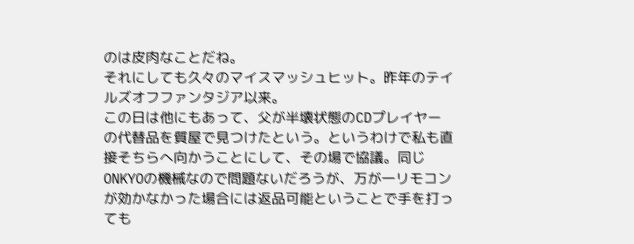のは皮肉なことだね。
それにしても久々のマイスマッシュヒット。昨年のテイルズオフファンタジア以来。
この日は他にもあって、父が半壊状態のCDプレイヤーの代替品を質屋で見つけたという。というわけで私も直接そちらへ向かうことにして、その場で協議。同じONKYOの機械なので問題ないだろうが、万が一リモコンが効かなかった場合には返品可能ということで手を打っても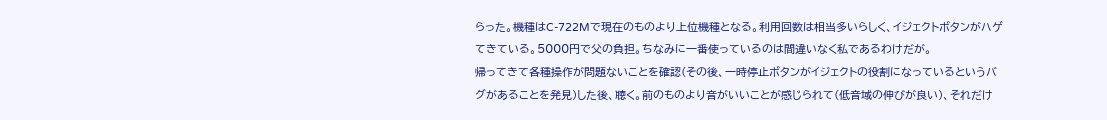らった。機種はC-722Mで現在のものより上位機種となる。利用回数は相当多いらしく、イジェクトボタンがハゲてきている。5000円で父の負担。ちなみに一番使っているのは間違いなく私であるわけだが。
帰ってきて各種操作が問題ないことを確認(その後、一時停止ボタンがイジェクトの役割になっているというバグがあることを発見)した後、聴く。前のものより音がいいことが感じられて(低音域の伸びが良い)、それだけ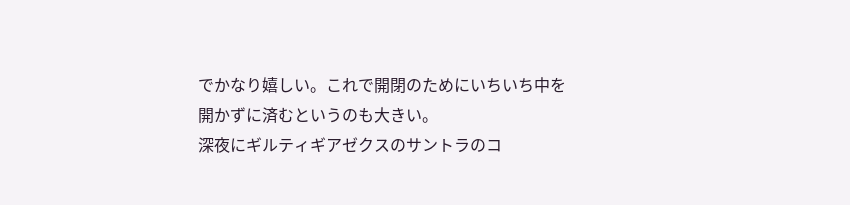でかなり嬉しい。これで開閉のためにいちいち中を開かずに済むというのも大きい。
深夜にギルティギアゼクスのサントラのコ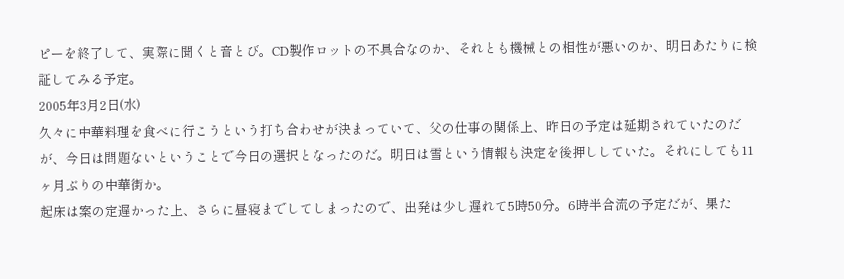ピーを終了して、実際に聞くと音とび。CD製作ロットの不具合なのか、それとも機械との相性が悪いのか、明日あたりに検証してみる予定。
2005年3月2日(水)
久々に中華料理を食べに行こうという打ち合わせが決まっていて、父の仕事の関係上、昨日の予定は延期されていたのだが、今日は問題ないということで今日の選択となったのだ。明日は雪という情報も決定を後押ししていた。それにしても11ヶ月ぶりの中華街か。
起床は案の定遅かった上、さらに昼寝までしてしまったので、出発は少し遅れて5時50分。6時半合流の予定だが、果た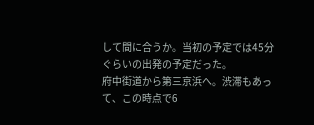して間に合うか。当初の予定では45分ぐらいの出発の予定だった。
府中街道から第三京浜へ。渋滞もあって、この時点で6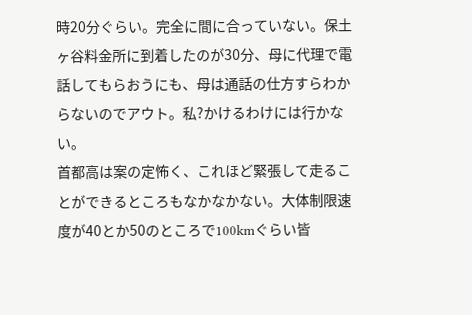時20分ぐらい。完全に間に合っていない。保土ヶ谷料金所に到着したのが30分、母に代理で電話してもらおうにも、母は通話の仕方すらわからないのでアウト。私?かけるわけには行かない。
首都高は案の定怖く、これほど緊張して走ることができるところもなかなかない。大体制限速度が40とか50のところで100kmぐらい皆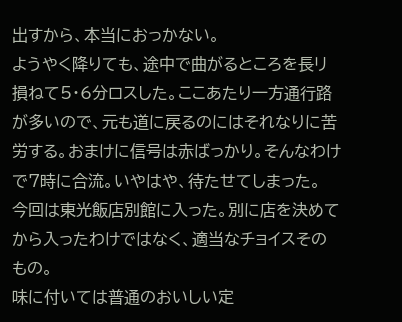出すから、本当におっかない。
ようやく降りても、途中で曲がるところを長リ損ねて5・6分ロスした。ここあたり一方通行路が多いので、元も道に戻るのにはそれなりに苦労する。おまけに信号は赤ばっかり。そんなわけで7時に合流。いやはや、待たせてしまった。
今回は東光飯店別館に入った。別に店を決めてから入ったわけではなく、適当なチョイスそのもの。
味に付いては普通のおいしい定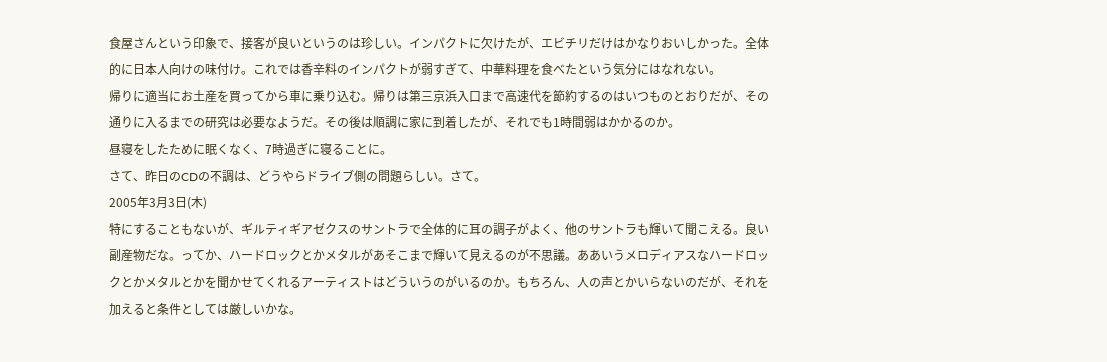食屋さんという印象で、接客が良いというのは珍しい。インパクトに欠けたが、エビチリだけはかなりおいしかった。全体的に日本人向けの味付け。これでは香辛料のインパクトが弱すぎて、中華料理を食べたという気分にはなれない。
帰りに適当にお土産を買ってから車に乗り込む。帰りは第三京浜入口まで高速代を節約するのはいつものとおりだが、その通りに入るまでの研究は必要なようだ。その後は順調に家に到着したが、それでも1時間弱はかかるのか。
昼寝をしたために眠くなく、7時過ぎに寝ることに。
さて、昨日のCDの不調は、どうやらドライブ側の問題らしい。さて。
2005年3月3日(木)
特にすることもないが、ギルティギアゼクスのサントラで全体的に耳の調子がよく、他のサントラも輝いて聞こえる。良い副産物だな。ってか、ハードロックとかメタルがあそこまで輝いて見えるのが不思議。ああいうメロディアスなハードロックとかメタルとかを聞かせてくれるアーティストはどういうのがいるのか。もちろん、人の声とかいらないのだが、それを加えると条件としては厳しいかな。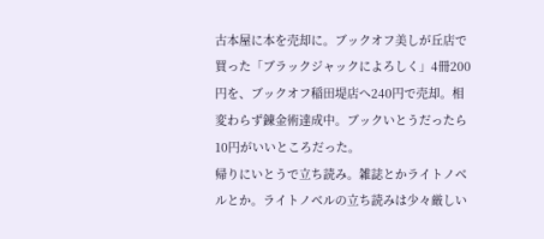古本屋に本を売却に。ブックオフ美しが丘店で買った「ブラックジャックによろしく」4冊200円を、ブックオフ稲田堤店へ240円で売却。相変わらず錬金術達成中。ブックいとうだったら10円がいいところだった。
帰りにいとうで立ち読み。雑誌とかライトノベルとか。ライトノベルの立ち読みは少々厳しい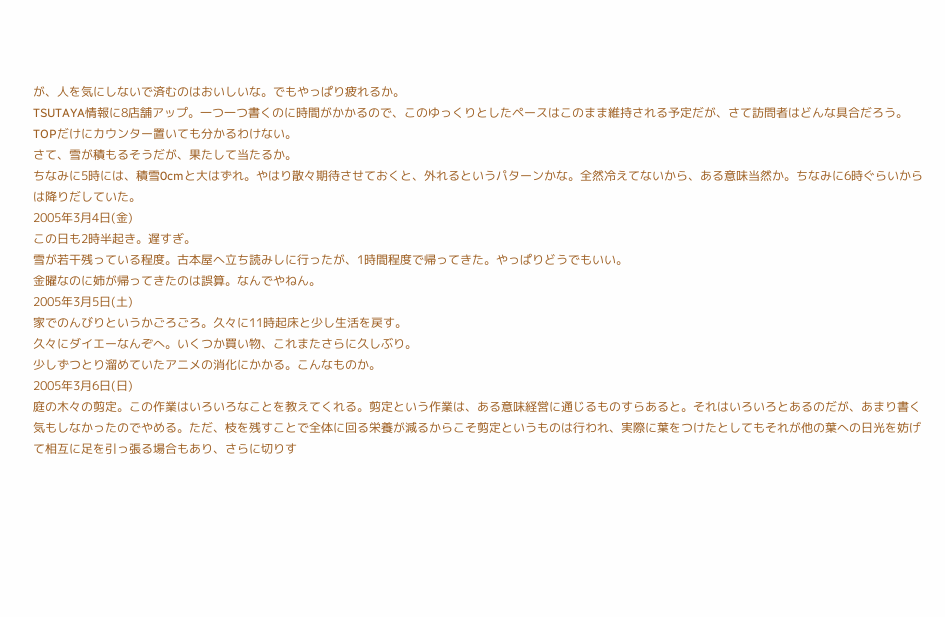が、人を気にしないで済むのはおいしいな。でもやっぱり疲れるか。
TSUTAYA情報に8店舗アップ。一つ一つ書くのに時間がかかるので、このゆっくりとしたペースはこのまま維持される予定だが、さて訪問者はどんな具合だろう。TOPだけにカウンター置いても分かるわけない。
さて、雪が積もるそうだが、果たして当たるか。
ちなみに5時には、積雪0cmと大はずれ。やはり散々期待させておくと、外れるというパターンかな。全然冷えてないから、ある意味当然か。ちなみに6時ぐらいからは降りだしていた。
2005年3月4日(金)
この日も2時半起き。遅すぎ。
雪が若干残っている程度。古本屋へ立ち読みしに行ったが、1時間程度で帰ってきた。やっぱりどうでもいい。
金曜なのに姉が帰ってきたのは誤算。なんでやねん。
2005年3月5日(土)
家でのんびりというかごろごろ。久々に11時起床と少し生活を戻す。
久々にダイエーなんぞへ。いくつか買い物、これまたさらに久しぶり。
少しずつとり溜めていたアニメの消化にかかる。こんなものか。
2005年3月6日(日)
庭の木々の剪定。この作業はいろいろなことを教えてくれる。剪定という作業は、ある意味経営に通じるものすらあると。それはいろいろとあるのだが、あまり書く気もしなかったのでやめる。ただ、枝を残すことで全体に回る栄養が減るからこそ剪定というものは行われ、実際に葉をつけたとしてもそれが他の葉への日光を妨げて相互に足を引っ張る場合もあり、さらに切りす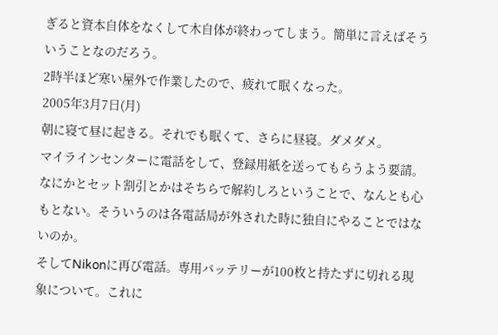ぎると資本自体をなくして木自体が終わってしまう。簡単に言えばそういうことなのだろう。
2時半ほど寒い屋外で作業したので、疲れて眠くなった。
2005年3月7日(月)
朝に寝て昼に起きる。それでも眠くて、さらに昼寝。ダメダメ。
マイラインセンターに電話をして、登録用紙を送ってもらうよう要請。なにかとセット割引とかはそちらで解約しろということで、なんとも心もとない。そういうのは各電話局が外された時に独自にやることではないのか。
そしてNikonに再び電話。専用バッテリーが100枚と持たずに切れる現象について。これに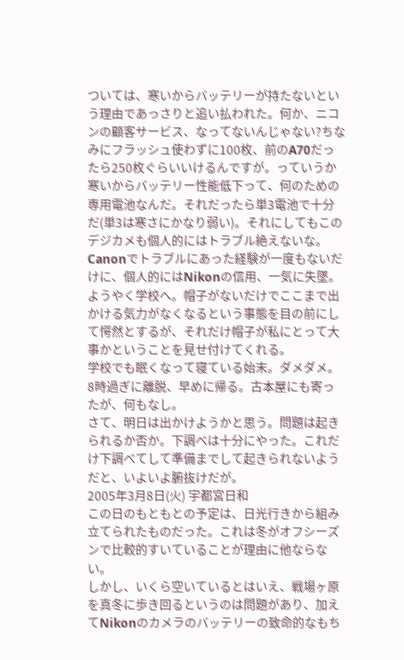ついては、寒いからバッテリーが持たないという理由であっさりと追い払われた。何か、ニコンの顧客サービス、なってないんじゃない?ちなみにフラッシュ使わずに100枚、前のA70だったら250枚ぐらいいけるんですが。っていうか寒いからバッテリー性能低下って、何のための専用電池なんだ。それだったら単3電池で十分だ(単3は寒さにかなり弱い)。それにしてもこのデジカメも個人的にはトラブル絶えないな。Canonでトラブルにあった経験が一度もないだけに、個人的にはNikonの信用、一気に失墜。
ようやく学校へ。帽子がないだけでここまで出かける気力がなくなるという事態を目の前にして愕然とするが、それだけ帽子が私にとって大事かということを見せ付けてくれる。
学校でも眠くなって寝ている始末。ダメダメ。
8時過ぎに離脱、早めに帰る。古本屋にも寄ったが、何もなし。
さて、明日は出かけようかと思う。問題は起きられるか否か。下調べは十分にやった。これだけ下調べてして準備までして起きられないようだと、いよいよ腑抜けだが。
2005年3月8日(火) 宇都宮日和
この日のもともとの予定は、日光行きから組み立てられたものだった。これは冬がオフシーズンで比較的すいていることが理由に他ならない。
しかし、いくら空いているとはいえ、戦場ヶ原を真冬に歩き回るというのは問題があり、加えてNikonのカメラのバッテリーの致命的なもち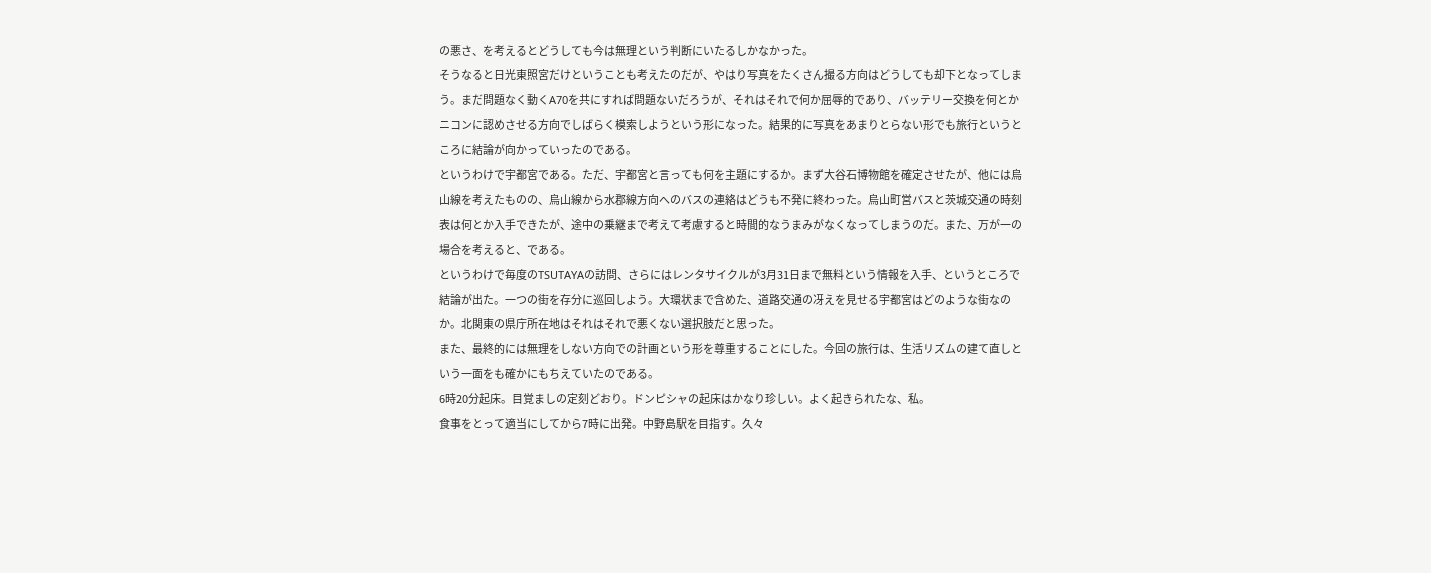の悪さ、を考えるとどうしても今は無理という判断にいたるしかなかった。
そうなると日光東照宮だけということも考えたのだが、やはり写真をたくさん撮る方向はどうしても却下となってしまう。まだ問題なく動くA70を共にすれば問題ないだろうが、それはそれで何か屈辱的であり、バッテリー交換を何とかニコンに認めさせる方向でしばらく模索しようという形になった。結果的に写真をあまりとらない形でも旅行というところに結論が向かっていったのである。
というわけで宇都宮である。ただ、宇都宮と言っても何を主題にするか。まず大谷石博物館を確定させたが、他には烏山線を考えたものの、烏山線から水郡線方向へのバスの連絡はどうも不発に終わった。烏山町営バスと茨城交通の時刻表は何とか入手できたが、途中の乗継まで考えて考慮すると時間的なうまみがなくなってしまうのだ。また、万が一の場合を考えると、である。
というわけで毎度のTSUTAYAの訪問、さらにはレンタサイクルが3月31日まで無料という情報を入手、というところで結論が出た。一つの街を存分に巡回しよう。大環状まで含めた、道路交通の冴えを見せる宇都宮はどのような街なのか。北関東の県庁所在地はそれはそれで悪くない選択肢だと思った。
また、最終的には無理をしない方向での計画という形を尊重することにした。今回の旅行は、生活リズムの建て直しという一面をも確かにもちえていたのである。
6時20分起床。目覚ましの定刻どおり。ドンピシャの起床はかなり珍しい。よく起きられたな、私。
食事をとって適当にしてから7時に出発。中野島駅を目指す。久々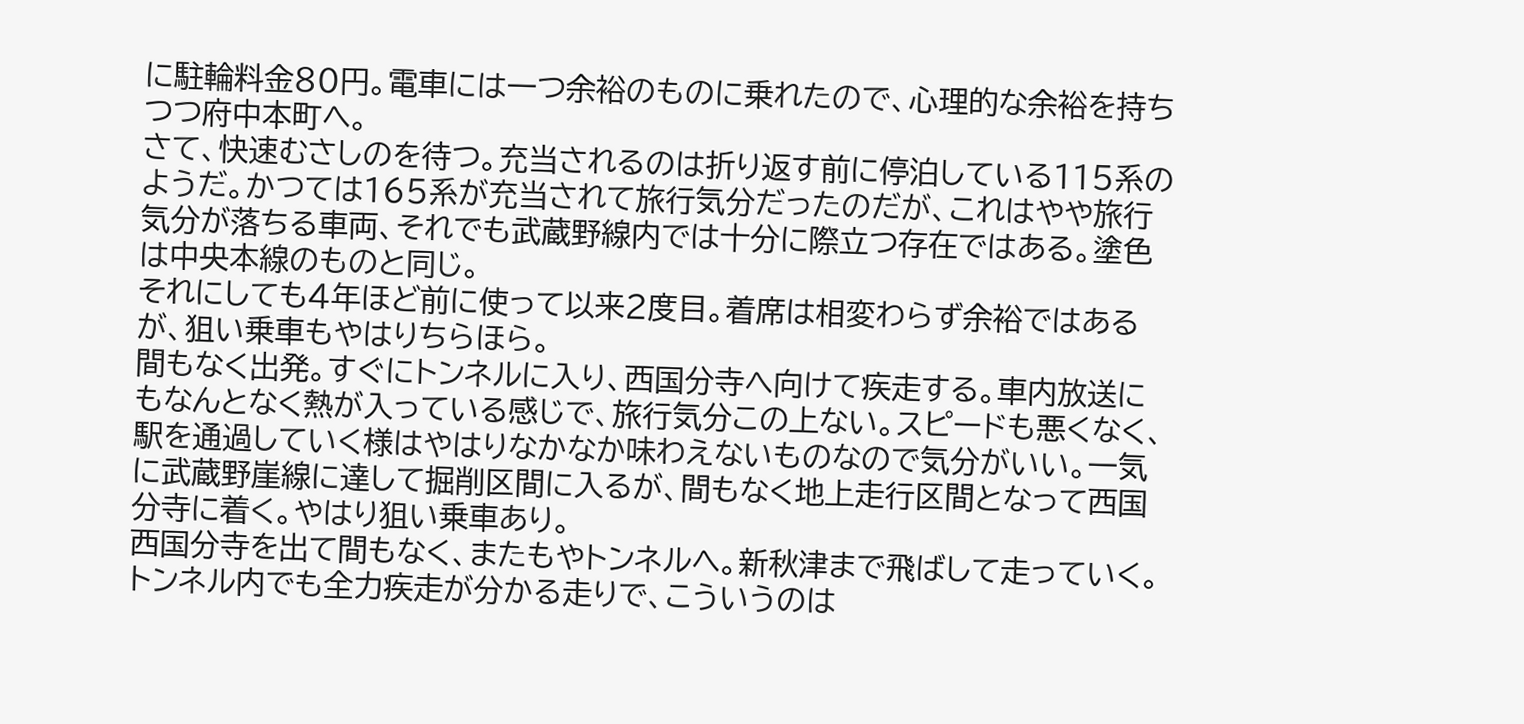に駐輪料金80円。電車には一つ余裕のものに乗れたので、心理的な余裕を持ちつつ府中本町へ。
さて、快速むさしのを待つ。充当されるのは折り返す前に停泊している115系のようだ。かつては165系が充当されて旅行気分だったのだが、これはやや旅行気分が落ちる車両、それでも武蔵野線内では十分に際立つ存在ではある。塗色は中央本線のものと同じ。
それにしても4年ほど前に使って以来2度目。着席は相変わらず余裕ではあるが、狙い乗車もやはりちらほら。
間もなく出発。すぐにトンネルに入り、西国分寺へ向けて疾走する。車内放送にもなんとなく熱が入っている感じで、旅行気分この上ない。スピードも悪くなく、駅を通過していく様はやはりなかなか味わえないものなので気分がいい。一気に武蔵野崖線に達して掘削区間に入るが、間もなく地上走行区間となって西国分寺に着く。やはり狙い乗車あり。
西国分寺を出て間もなく、またもやトンネルへ。新秋津まで飛ばして走っていく。トンネル内でも全力疾走が分かる走りで、こういうのは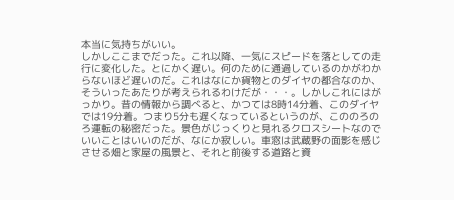本当に気持ちがいい。
しかしここまでだった。これ以降、一気にスピードを落としての走行に変化した。とにかく遅い。何のために通過しているのかがわからないほど遅いのだ。これはなにか貨物とのダイヤの都合なのか、そういったあたりが考えられるわけだが・・・。しかしこれにはがっかり。昔の情報から調べると、かつては8時14分着、このダイヤでは19分着。つまり5分も遅くなっているというのが、こののろのろ運転の秘密だった。景色がじっくりと見れるクロスシートなのでいいことはいいのだが、なにか寂しい。車窓は武蔵野の面影を感じさせる畑と家屋の風景と、それと前後する道路と資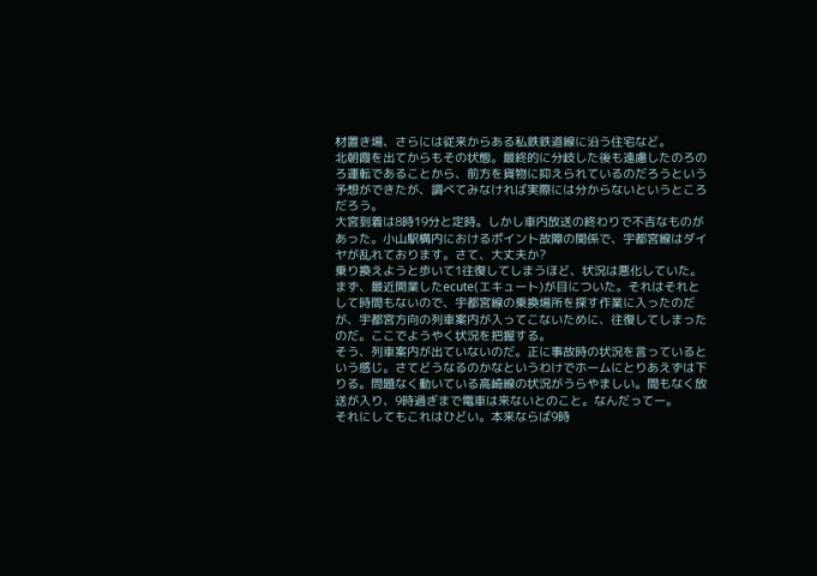材置き場、さらには従来からある私鉄鉄道線に沿う住宅など。
北朝霞を出てからもその状態。最終的に分岐した後も遠慮したのろのろ運転であることから、前方を貨物に抑えられているのだろうという予想ができたが、調べてみなければ実際には分からないというところだろう。
大宮到着は8時19分と定時。しかし車内放送の終わりで不吉なものがあった。小山駅構内におけるポイント故障の関係で、宇都宮線はダイヤが乱れております。さて、大丈夫か?
乗り換えようと歩いて1往復してしまうほど、状況は悪化していた。
まず、最近開業したecute(エキュート)が目についた。それはそれとして時間もないので、宇都宮線の乗換場所を探す作業に入ったのだが、宇都宮方向の列車案内が入ってこないために、往復してしまったのだ。ここでようやく状況を把握する。
そう、列車案内が出ていないのだ。正に事故時の状況を言っているという感じ。さてどうなるのかなというわけでホームにとりあえずは下りる。問題なく動いている高崎線の状況がうらやましい。間もなく放送が入り、9時過ぎまで電車は来ないとのこと。なんだってー。
それにしてもこれはひどい。本来ならば9時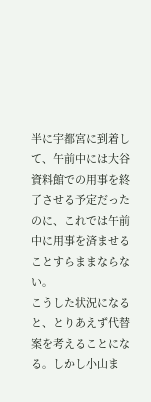半に宇都宮に到着して、午前中には大谷資料館での用事を終了させる予定だったのに、これでは午前中に用事を済ませることすらままならない。
こうした状況になると、とりあえず代替案を考えることになる。しかし小山ま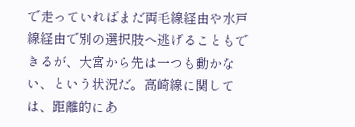で走っていればまだ両毛線経由や水戸線経由で別の選択肢へ逃げることもできるが、大宮から先は一つも動かない、という状況だ。高崎線に関しては、距離的にあ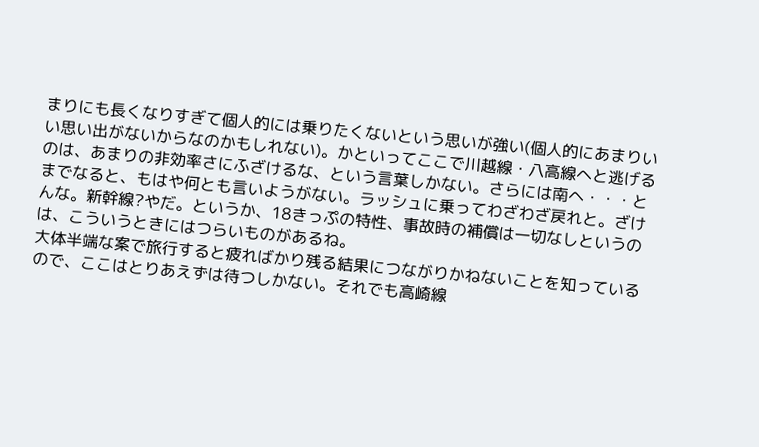まりにも長くなりすぎて個人的には乗りたくないという思いが強い(個人的にあまりいい思い出がないからなのかもしれない)。かといってここで川越線・八高線へと逃げるのは、あまりの非効率さにふざけるな、という言葉しかない。さらには南へ・・・とまでなると、もはや何とも言いようがない。ラッシュに乗ってわざわざ戻れと。ざけんな。新幹線?やだ。というか、18きっぷの特性、事故時の補償は一切なしというのは、こういうときにはつらいものがあるね。
大体半端な案で旅行すると疲ればかり残る結果につながりかねないことを知っているので、ここはとりあえずは待つしかない。それでも高崎線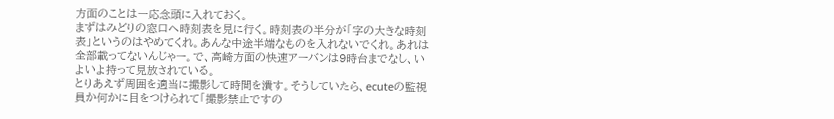方面のことは一応念頭に入れておく。
まずはみどりの窓口へ時刻表を見に行く。時刻表の半分が「字の大きな時刻表」というのはやめてくれ。あんな中途半端なものを入れないでくれ。あれは全部載ってないんじゃー。で、高崎方面の快速アーバンは9時台までなし、いよいよ持って見放されている。
とりあえず周囲を適当に撮影して時間を潰す。そうしていたら、ecuteの監視員か何かに目をつけられて「撮影禁止ですの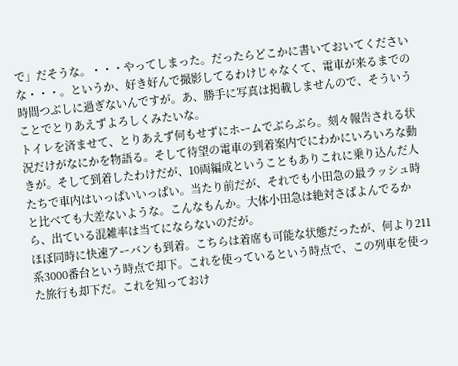で」だそうな。・・・やってしまった。だったらどこかに書いておいてくださいな・・・。というか、好き好んで撮影してるわけじゃなくて、電車が来るまでの時間つぶしに過ぎないんですが。あ、勝手に写真は掲載しませんので、そういうことでとりあえずよろしくみたいな。
トイレを済ませて、とりあえず何もせずにホームでぶらぶら。刻々報告される状況だけがなにかを物語る。そして待望の電車の到着案内でにわかにいろいろな動きが。そして到着したわけだが、10両編成ということもありこれに乗り込んだ人たちで車内はいっぱいいっぱい。当たり前だが、それでも小田急の最ラッシュ時と比べても大差ないような。こんなもんか。大体小田急は絶対さばよんでるから、出ている混雑率は当てにならないのだが。
ほぼ同時に快速アーバンも到着。こちらは着席も可能な状態だったが、何より211系3000番台という時点で却下。これを使っているという時点で、この列車を使った旅行も却下だ。これを知っておけ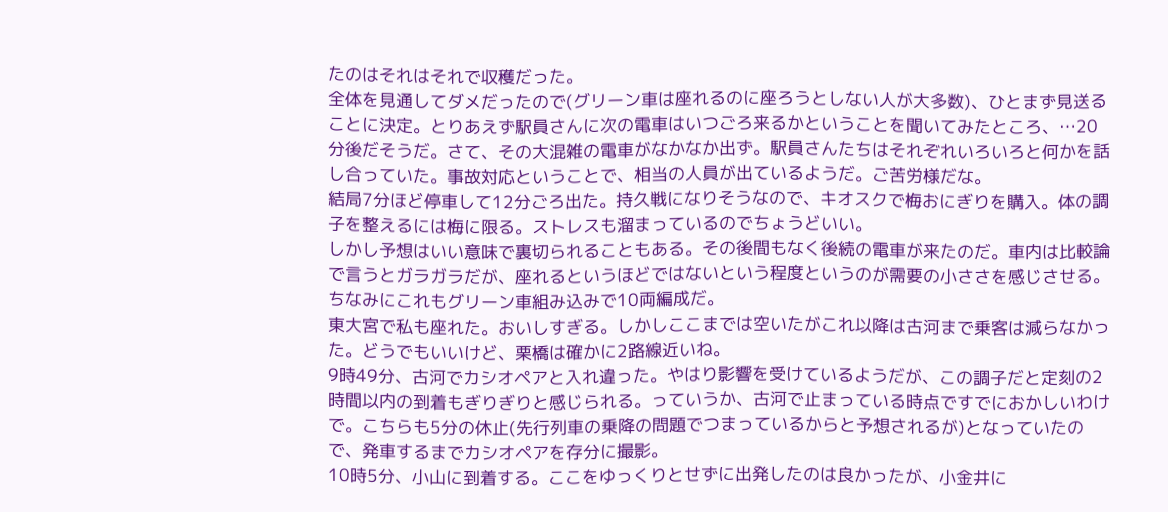たのはそれはそれで収穫だった。
全体を見通してダメだったので(グリーン車は座れるのに座ろうとしない人が大多数)、ひとまず見送ることに決定。とりあえず駅員さんに次の電車はいつごろ来るかということを聞いてみたところ、…20分後だそうだ。さて、その大混雑の電車がなかなか出ず。駅員さんたちはそれぞれいろいろと何かを話し合っていた。事故対応ということで、相当の人員が出ているようだ。ご苦労様だな。
結局7分ほど停車して12分ごろ出た。持久戦になりそうなので、キオスクで梅おにぎりを購入。体の調子を整えるには梅に限る。ストレスも溜まっているのでちょうどいい。
しかし予想はいい意味で裏切られることもある。その後間もなく後続の電車が来たのだ。車内は比較論で言うとガラガラだが、座れるというほどではないという程度というのが需要の小ささを感じさせる。ちなみにこれもグリーン車組み込みで10両編成だ。
東大宮で私も座れた。おいしすぎる。しかしここまでは空いたがこれ以降は古河まで乗客は減らなかった。どうでもいいけど、栗橋は確かに2路線近いね。
9時49分、古河でカシオペアと入れ違った。やはり影響を受けているようだが、この調子だと定刻の2時間以内の到着もぎりぎりと感じられる。っていうか、古河で止まっている時点ですでにおかしいわけで。こちらも5分の休止(先行列車の乗降の問題でつまっているからと予想されるが)となっていたので、発車するまでカシオペアを存分に撮影。
10時5分、小山に到着する。ここをゆっくりとせずに出発したのは良かったが、小金井に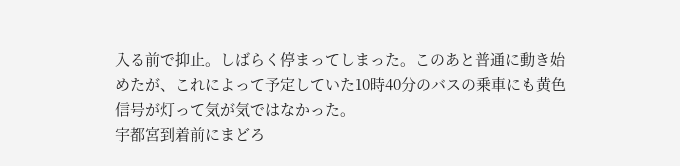入る前で抑止。しばらく停まってしまった。このあと普通に動き始めたが、これによって予定していた10時40分のバスの乗車にも黄色信号が灯って気が気ではなかった。
宇都宮到着前にまどろ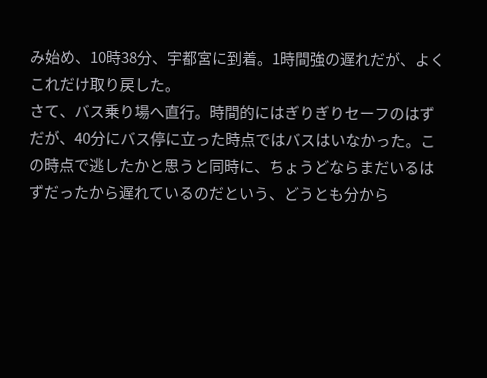み始め、10時38分、宇都宮に到着。1時間強の遅れだが、よくこれだけ取り戻した。
さて、バス乗り場へ直行。時間的にはぎりぎりセーフのはずだが、40分にバス停に立った時点ではバスはいなかった。この時点で逃したかと思うと同時に、ちょうどならまだいるはずだったから遅れているのだという、どうとも分から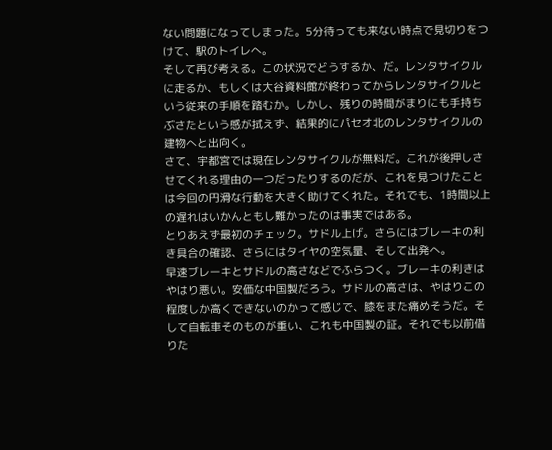ない問題になってしまった。5分待っても来ない時点で見切りをつけて、駅のトイレへ。
そして再び考える。この状況でどうするか、だ。レンタサイクルに走るか、もしくは大谷資料館が終わってからレンタサイクルという従来の手順を踏むか。しかし、残りの時間がまりにも手持ちぶさたという感が拭えず、結果的にパセオ北のレンタサイクルの建物へと出向く。
さて、宇都宮では現在レンタサイクルが無料だ。これが後押しさせてくれる理由の一つだったりするのだが、これを見つけたことは今回の円滑な行動を大きく助けてくれた。それでも、1時間以上の遅れはいかんともし難かったのは事実ではある。
とりあえず最初のチェック。サドル上げ。さらにはブレーキの利き具合の確認、さらにはタイヤの空気量、そして出発へ。
早速ブレーキとサドルの高さなどでふらつく。ブレーキの利きはやはり悪い。安価な中国製だろう。サドルの高さは、やはりこの程度しか高くできないのかって感じで、膝をまた痛めそうだ。そして自転車そのものが重い、これも中国製の証。それでも以前借りた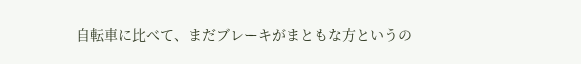自転車に比べて、まだブレーキがまともな方というの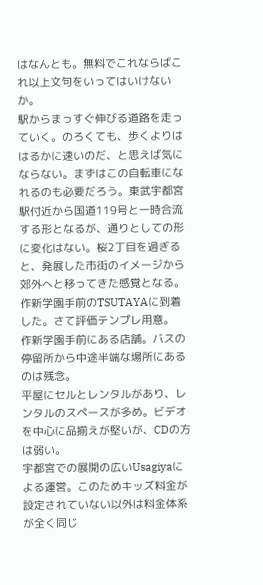はなんとも。無料でこれならばこれ以上文句をいってはいけないか。
駅からまっすぐ伸びる道路を走っていく。のろくても、歩くよりははるかに速いのだ、と思えば気にならない。まずはこの自転車になれるのも必要だろう。東武宇都宮駅付近から国道119号と一時合流する形となるが、通りとしての形に変化はない。桜2丁目を過ぎると、発展した市街のイメージから郊外へと移ってきた感覚となる。
作新学園手前のTSUTAYAに到着した。さて評価テンプレ用意。
作新学園手前にある店舗。バスの停留所から中途半端な場所にあるのは残念。
平屋にセルとレンタルがあり、レンタルのスペースが多め。ビデオを中心に品揃えが堅いが、CDの方は弱い。
宇都宮での展開の広いUsagiyaによる運営。このためキッズ料金が設定されていない以外は料金体系が全く同じ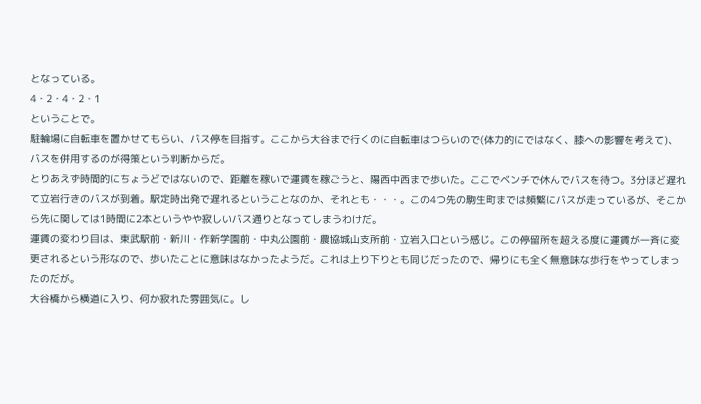となっている。
4・2・4・2・1
ということで。
駐輪場に自転車を置かせてもらい、バス停を目指す。ここから大谷まで行くのに自転車はつらいので(体力的にではなく、膝への影響を考えて)、バスを併用するのが得策という判断からだ。
とりあえず時間的にちょうどではないので、距離を稼いで運賃を稼ごうと、陽西中西まで歩いた。ここでベンチで休んでバスを待つ。3分ほど遅れて立岩行きのバスが到着。駅定時出発で遅れるということなのか、それとも・・・。この4つ先の駒生町までは頻繁にバスが走っているが、そこから先に関しては1時間に2本というやや寂しいバス通りとなってしまうわけだ。
運賃の変わり目は、東武駅前・新川・作新学園前・中丸公園前・農協城山支所前・立岩入口という感じ。この停留所を超える度に運賃が一斉に変更されるという形なので、歩いたことに意味はなかったようだ。これは上り下りとも同じだったので、帰りにも全く無意味な歩行をやってしまったのだが。
大谷橋から横道に入り、何か寂れた雰囲気に。し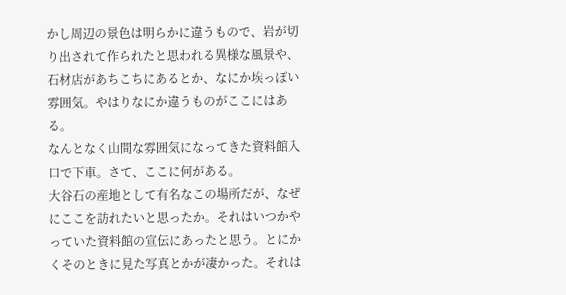かし周辺の景色は明らかに違うもので、岩が切り出されて作られたと思われる異様な風景や、石材店があちこちにあるとか、なにか埃っぽい雰囲気。やはりなにか違うものがここにはある。
なんとなく山間な雰囲気になってきた資料館入口で下車。さて、ここに何がある。
大谷石の産地として有名なこの場所だが、なぜにここを訪れたいと思ったか。それはいつかやっていた資料館の宣伝にあったと思う。とにかくそのときに見た写真とかが凄かった。それは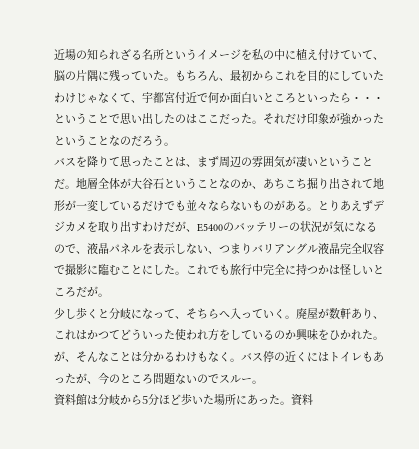近場の知られざる名所というイメージを私の中に植え付けていて、脳の片隅に残っていた。もちろん、最初からこれを目的にしていたわけじゃなくて、宇都宮付近で何か面白いところといったら・・・ということで思い出したのはここだった。それだけ印象が強かったということなのだろう。
バスを降りて思ったことは、まず周辺の雰囲気が凄いということだ。地層全体が大谷石ということなのか、あちこち掘り出されて地形が一変しているだけでも並々ならないものがある。とりあえずデジカメを取り出すわけだが、E5400のバッテリーの状況が気になるので、液晶パネルを表示しない、つまりバリアングル液晶完全収容で撮影に臨むことにした。これでも旅行中完全に持つかは怪しいところだが。
少し歩くと分岐になって、そちらへ入っていく。廃屋が数軒あり、これはかつてどういった使われ方をしているのか興味をひかれた。が、そんなことは分かるわけもなく。バス停の近くにはトイレもあったが、今のところ問題ないのでスルー。
資料館は分岐から5分ほど歩いた場所にあった。資料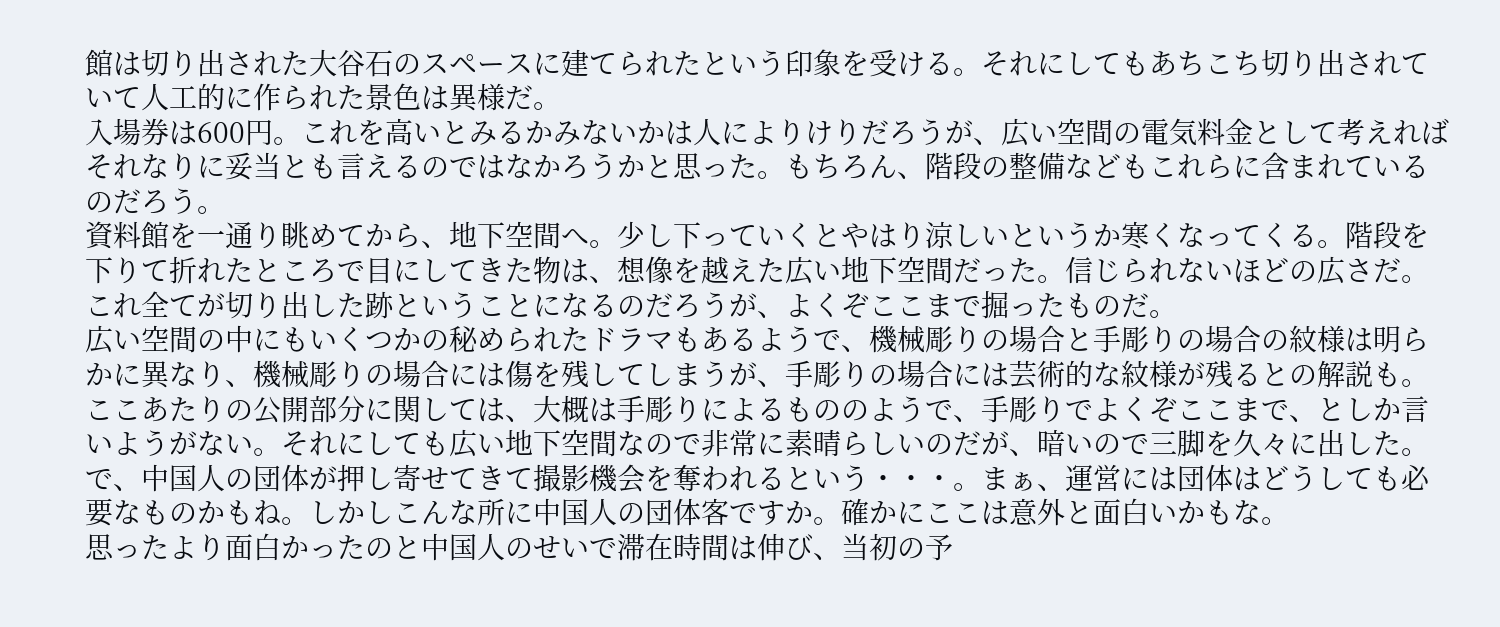館は切り出された大谷石のスペースに建てられたという印象を受ける。それにしてもあちこち切り出されていて人工的に作られた景色は異様だ。
入場券は600円。これを高いとみるかみないかは人によりけりだろうが、広い空間の電気料金として考えればそれなりに妥当とも言えるのではなかろうかと思った。もちろん、階段の整備などもこれらに含まれているのだろう。
資料館を一通り眺めてから、地下空間へ。少し下っていくとやはり涼しいというか寒くなってくる。階段を下りて折れたところで目にしてきた物は、想像を越えた広い地下空間だった。信じられないほどの広さだ。これ全てが切り出した跡ということになるのだろうが、よくぞここまで掘ったものだ。
広い空間の中にもいくつかの秘められたドラマもあるようで、機械彫りの場合と手彫りの場合の紋様は明らかに異なり、機械彫りの場合には傷を残してしまうが、手彫りの場合には芸術的な紋様が残るとの解説も。ここあたりの公開部分に関しては、大概は手彫りによるもののようで、手彫りでよくぞここまで、としか言いようがない。それにしても広い地下空間なので非常に素晴らしいのだが、暗いので三脚を久々に出した。で、中国人の団体が押し寄せてきて撮影機会を奪われるという・・・。まぁ、運営には団体はどうしても必要なものかもね。しかしこんな所に中国人の団体客ですか。確かにここは意外と面白いかもな。
思ったより面白かったのと中国人のせいで滞在時間は伸び、当初の予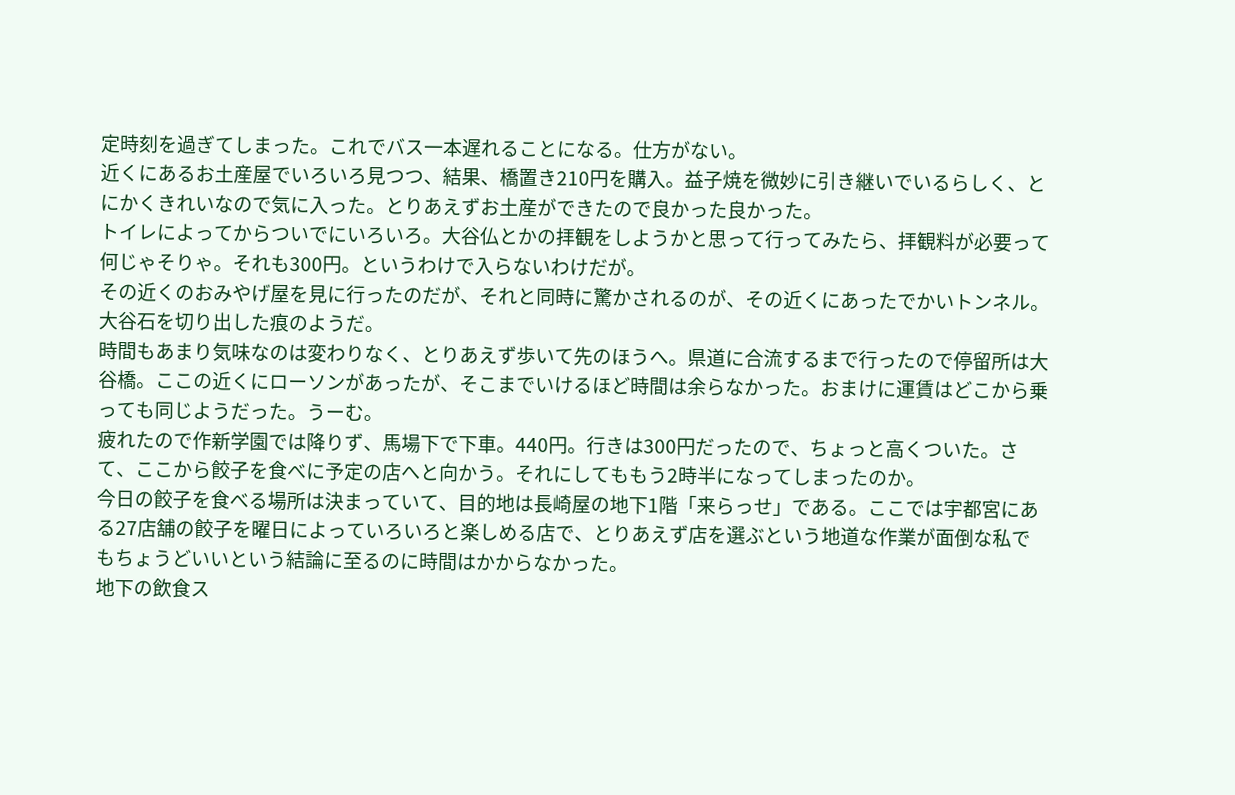定時刻を過ぎてしまった。これでバス一本遅れることになる。仕方がない。
近くにあるお土産屋でいろいろ見つつ、結果、橋置き210円を購入。益子焼を微妙に引き継いでいるらしく、とにかくきれいなので気に入った。とりあえずお土産ができたので良かった良かった。
トイレによってからついでにいろいろ。大谷仏とかの拝観をしようかと思って行ってみたら、拝観料が必要って何じゃそりゃ。それも300円。というわけで入らないわけだが。
その近くのおみやげ屋を見に行ったのだが、それと同時に驚かされるのが、その近くにあったでかいトンネル。大谷石を切り出した痕のようだ。
時間もあまり気味なのは変わりなく、とりあえず歩いて先のほうへ。県道に合流するまで行ったので停留所は大谷橋。ここの近くにローソンがあったが、そこまでいけるほど時間は余らなかった。おまけに運賃はどこから乗っても同じようだった。うーむ。
疲れたので作新学園では降りず、馬場下で下車。440円。行きは300円だったので、ちょっと高くついた。さて、ここから餃子を食べに予定の店へと向かう。それにしてももう2時半になってしまったのか。
今日の餃子を食べる場所は決まっていて、目的地は長崎屋の地下1階「来らっせ」である。ここでは宇都宮にある27店舗の餃子を曜日によっていろいろと楽しめる店で、とりあえず店を選ぶという地道な作業が面倒な私でもちょうどいいという結論に至るのに時間はかからなかった。
地下の飲食ス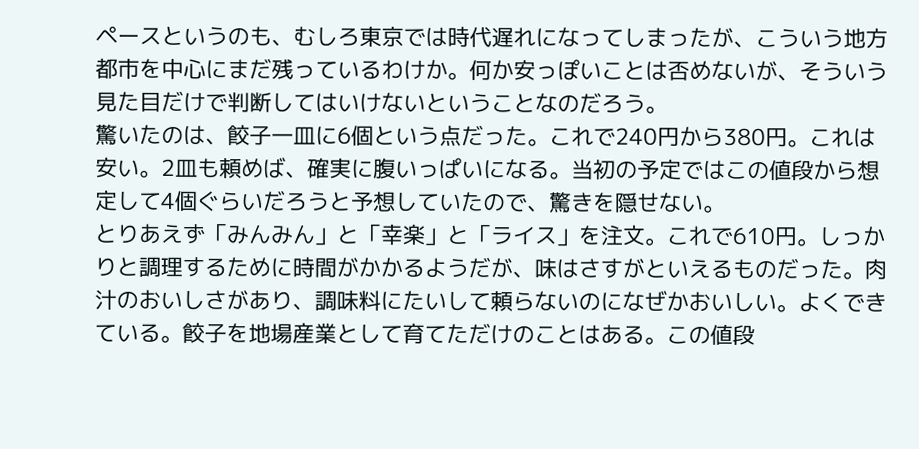ペースというのも、むしろ東京では時代遅れになってしまったが、こういう地方都市を中心にまだ残っているわけか。何か安っぽいことは否めないが、そういう見た目だけで判断してはいけないということなのだろう。
驚いたのは、餃子一皿に6個という点だった。これで240円から380円。これは安い。2皿も頼めば、確実に腹いっぱいになる。当初の予定ではこの値段から想定して4個ぐらいだろうと予想していたので、驚きを隠せない。
とりあえず「みんみん」と「幸楽」と「ライス」を注文。これで610円。しっかりと調理するために時間がかかるようだが、味はさすがといえるものだった。肉汁のおいしさがあり、調味料にたいして頼らないのになぜかおいしい。よくできている。餃子を地場産業として育てただけのことはある。この値段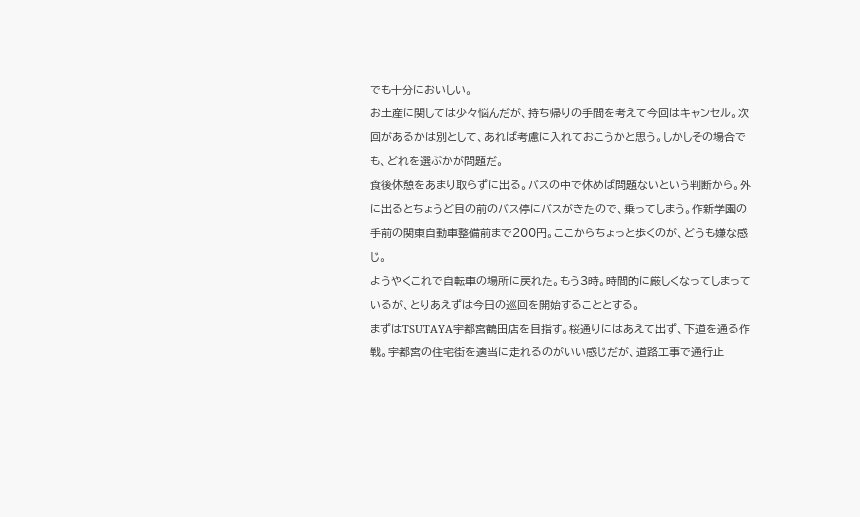でも十分においしい。
お土産に関しては少々悩んだが、持ち帰りの手間を考えて今回はキャンセル。次回があるかは別として、あれば考慮に入れておこうかと思う。しかしその場合でも、どれを選ぶかが問題だ。
食後休憩をあまり取らずに出る。バスの中で休めば問題ないという判断から。外に出るとちょうど目の前のバス停にバスがきたので、乗ってしまう。作新学園の手前の関東自動車整備前まで200円。ここからちょっと歩くのが、どうも嫌な感じ。
ようやくこれで自転車の場所に戻れた。もう3時。時間的に厳しくなってしまっているが、とりあえずは今日の巡回を開始することとする。
まずはTSUTAYA宇都宮鶴田店を目指す。桜通りにはあえて出ず、下道を通る作戦。宇都宮の住宅街を適当に走れるのがいい感じだが、道路工事で通行止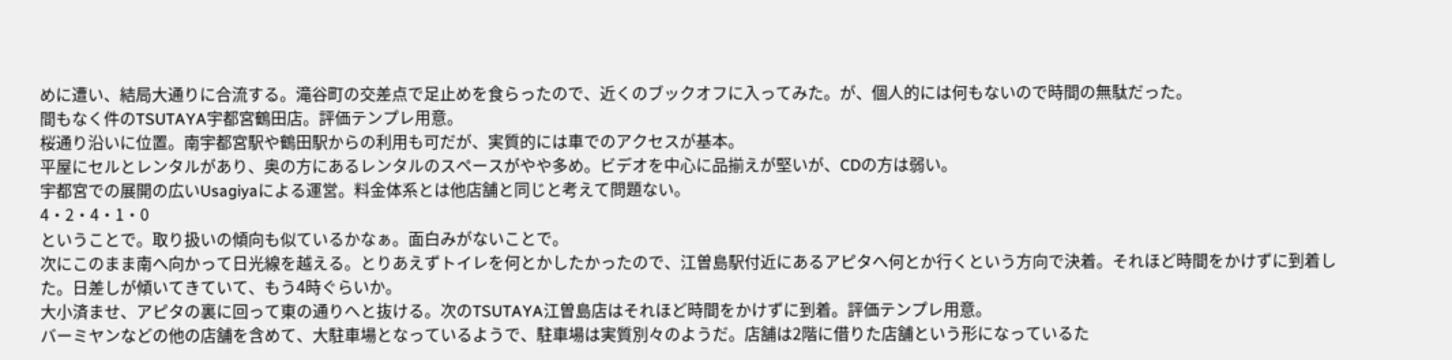めに遭い、結局大通りに合流する。滝谷町の交差点で足止めを食らったので、近くのブックオフに入ってみた。が、個人的には何もないので時間の無駄だった。
間もなく件のTSUTAYA宇都宮鶴田店。評価テンプレ用意。
桜通り沿いに位置。南宇都宮駅や鶴田駅からの利用も可だが、実質的には車でのアクセスが基本。
平屋にセルとレンタルがあり、奥の方にあるレンタルのスペースがやや多め。ビデオを中心に品揃えが堅いが、CDの方は弱い。
宇都宮での展開の広いUsagiyaによる運営。料金体系とは他店舗と同じと考えて問題ない。
4・2・4・1・0
ということで。取り扱いの傾向も似ているかなぁ。面白みがないことで。
次にこのまま南へ向かって日光線を越える。とりあえずトイレを何とかしたかったので、江曽島駅付近にあるアピタへ何とか行くという方向で決着。それほど時間をかけずに到着した。日差しが傾いてきていて、もう4時ぐらいか。
大小済ませ、アピタの裏に回って東の通りへと抜ける。次のTSUTAYA江曽島店はそれほど時間をかけずに到着。評価テンプレ用意。
バーミヤンなどの他の店舗を含めて、大駐車場となっているようで、駐車場は実質別々のようだ。店舗は2階に借りた店舗という形になっているた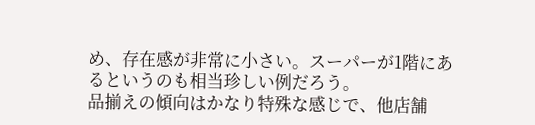め、存在感が非常に小さい。スーパーが1階にあるというのも相当珍しい例だろう。
品揃えの傾向はかなり特殊な感じで、他店舗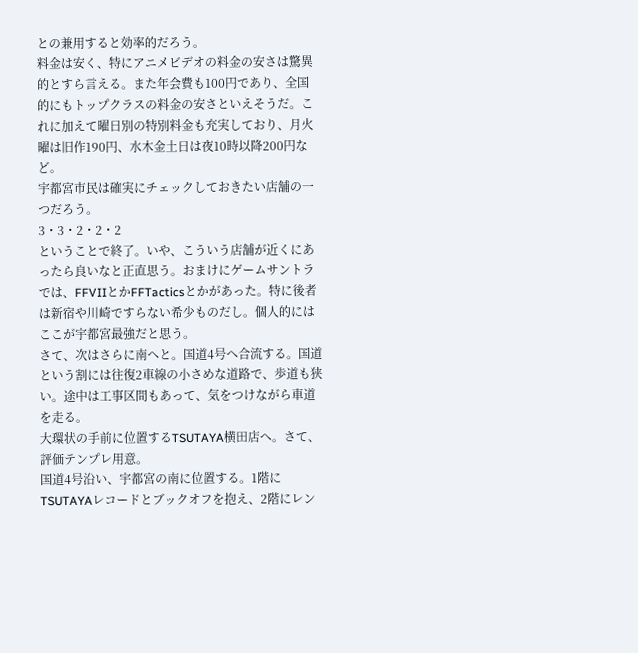との兼用すると効率的だろう。
料金は安く、特にアニメビデオの料金の安さは驚異的とすら言える。また年会費も100円であり、全国的にもトップクラスの料金の安さといえそうだ。これに加えて曜日別の特別料金も充実しており、月火曜は旧作190円、水木金土日は夜10時以降200円など。
宇都宮市民は確実にチェックしておきたい店舗の一つだろう。
3・3・2・2・2
ということで終了。いや、こういう店舗が近くにあったら良いなと正直思う。おまけにゲームサントラでは、FFVIIとかFFTacticsとかがあった。特に後者は新宿や川崎ですらない希少ものだし。個人的にはここが宇都宮最強だと思う。
さて、次はさらに南へと。国道4号へ合流する。国道という割には往復2車線の小さめな道路で、歩道も狭い。途中は工事区間もあって、気をつけながら車道を走る。
大環状の手前に位置するTSUTAYA横田店へ。さて、評価テンプレ用意。
国道4号沿い、宇都宮の南に位置する。1階にTSUTAYAレコードとブックオフを抱え、2階にレン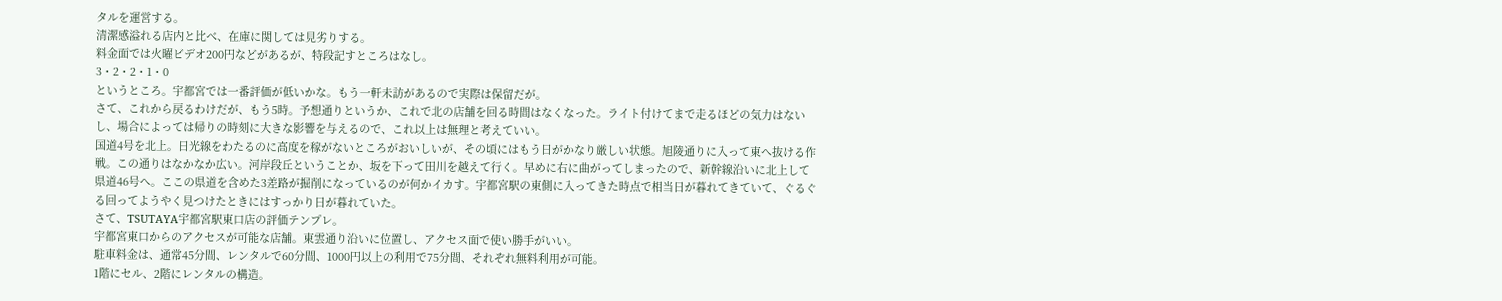タルを運営する。
清潔感溢れる店内と比べ、在庫に関しては見劣りする。
料金面では火曜ビデオ200円などがあるが、特段記すところはなし。
3・2・2・1・0
というところ。宇都宮では一番評価が低いかな。もう一軒未訪があるので実際は保留だが。
さて、これから戻るわけだが、もう5時。予想通りというか、これで北の店舗を回る時間はなくなった。ライト付けてまで走るほどの気力はないし、場合によっては帰りの時刻に大きな影響を与えるので、これ以上は無理と考えていい。
国道4号を北上。日光線をわたるのに高度を稼がないところがおいしいが、その頃にはもう日がかなり厳しい状態。旭陵通りに入って東へ抜ける作戦。この通りはなかなか広い。河岸段丘ということか、坂を下って田川を越えて行く。早めに右に曲がってしまったので、新幹線沿いに北上して県道46号へ。ここの県道を含めた3差路が掘削になっているのが何かイカす。宇都宮駅の東側に入ってきた時点で相当日が暮れてきていて、ぐるぐる回ってようやく見つけたときにはすっかり日が暮れていた。
さて、TSUTAYA宇都宮駅東口店の評価テンプレ。
宇都宮東口からのアクセスが可能な店舗。東雲通り沿いに位置し、アクセス面で使い勝手がいい。
駐車料金は、通常45分間、レンタルで60分間、1000円以上の利用で75分間、それぞれ無料利用が可能。
1階にセル、2階にレンタルの構造。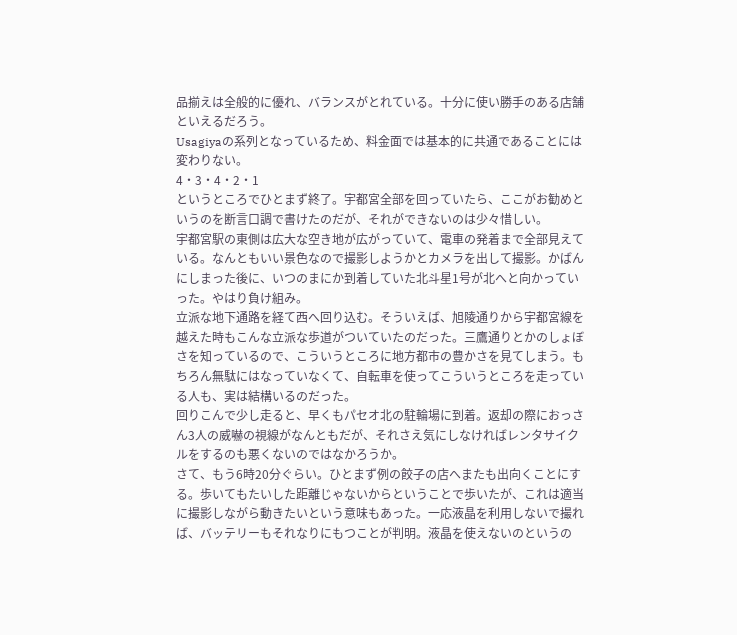品揃えは全般的に優れ、バランスがとれている。十分に使い勝手のある店舗といえるだろう。
Usagiyaの系列となっているため、料金面では基本的に共通であることには変わりない。
4・3・4・2・1
というところでひとまず終了。宇都宮全部を回っていたら、ここがお勧めというのを断言口調で書けたのだが、それができないのは少々惜しい。
宇都宮駅の東側は広大な空き地が広がっていて、電車の発着まで全部見えている。なんともいい景色なので撮影しようかとカメラを出して撮影。かばんにしまった後に、いつのまにか到着していた北斗星1号が北へと向かっていった。やはり負け組み。
立派な地下通路を経て西へ回り込む。そういえば、旭陵通りから宇都宮線を越えた時もこんな立派な歩道がついていたのだった。三鷹通りとかのしょぼさを知っているので、こういうところに地方都市の豊かさを見てしまう。もちろん無駄にはなっていなくて、自転車を使ってこういうところを走っている人も、実は結構いるのだった。
回りこんで少し走ると、早くもパセオ北の駐輪場に到着。返却の際におっさん3人の威嚇の視線がなんともだが、それさえ気にしなければレンタサイクルをするのも悪くないのではなかろうか。
さて、もう6時20分ぐらい。ひとまず例の餃子の店へまたも出向くことにする。歩いてもたいした距離じゃないからということで歩いたが、これは適当に撮影しながら動きたいという意味もあった。一応液晶を利用しないで撮れば、バッテリーもそれなりにもつことが判明。液晶を使えないのというの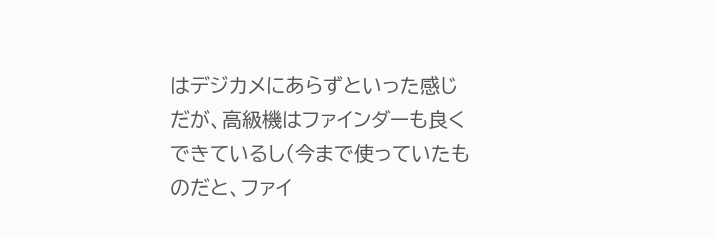はデジカメにあらずといった感じだが、高級機はファインダーも良くできているし(今まで使っていたものだと、ファイ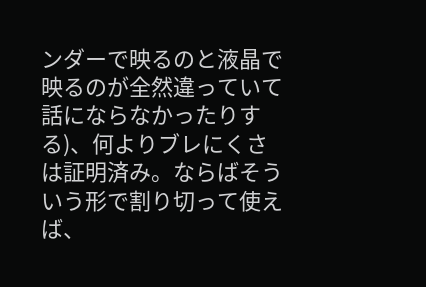ンダーで映るのと液晶で映るのが全然違っていて話にならなかったりする)、何よりブレにくさは証明済み。ならばそういう形で割り切って使えば、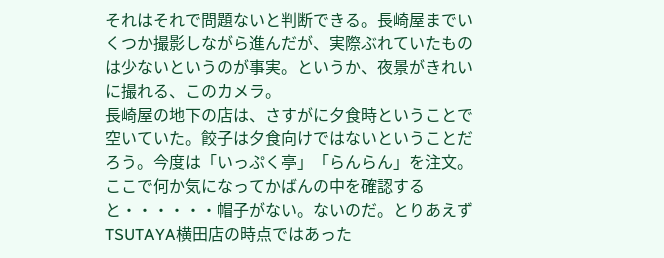それはそれで問題ないと判断できる。長崎屋までいくつか撮影しながら進んだが、実際ぶれていたものは少ないというのが事実。というか、夜景がきれいに撮れる、このカメラ。
長崎屋の地下の店は、さすがに夕食時ということで空いていた。餃子は夕食向けではないということだろう。今度は「いっぷく亭」「らんらん」を注文。
ここで何か気になってかばんの中を確認すると・・・・・・帽子がない。ないのだ。とりあえずTSUTAYA横田店の時点ではあった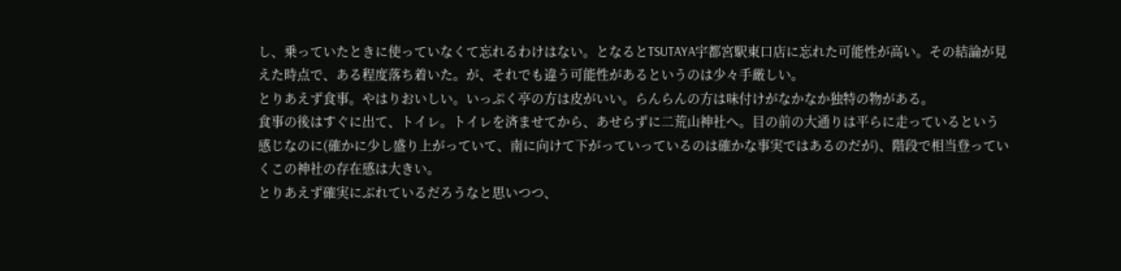し、乗っていたときに使っていなくて忘れるわけはない。となるとTSUTAYA宇都宮駅東口店に忘れた可能性が高い。その結論が見えた時点で、ある程度落ち着いた。が、それでも違う可能性があるというのは少々手厳しい。
とりあえず食事。やはりおいしい。いっぷく亭の方は皮がいい。らんらんの方は味付けがなかなか独特の物がある。
食事の後はすぐに出て、トイレ。トイレを済ませてから、あせらずに二荒山神社へ。目の前の大通りは平らに走っているという感じなのに(確かに少し盛り上がっていて、南に向けて下がっていっているのは確かな事実ではあるのだが)、階段で相当登っていくこの神社の存在感は大きい。
とりあえず確実にぶれているだろうなと思いつつ、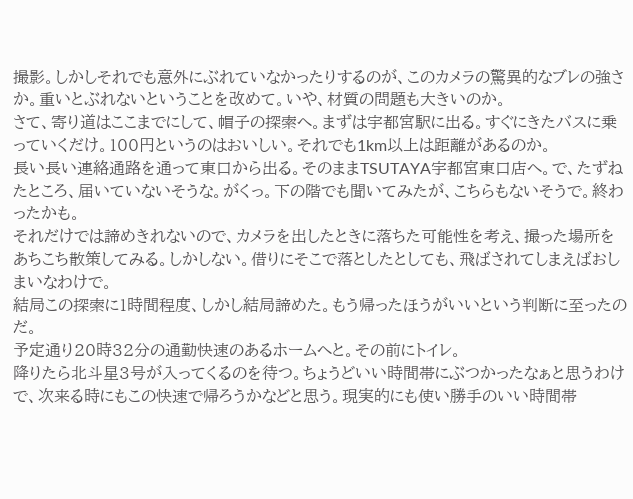撮影。しかしそれでも意外にぶれていなかったりするのが、このカメラの驚異的なブレの強さか。重いとぶれないということを改めて。いや、材質の問題も大きいのか。
さて、寄り道はここまでにして、帽子の探索へ。まずは宇都宮駅に出る。すぐにきたバスに乗っていくだけ。100円というのはおいしい。それでも1km以上は距離があるのか。
長い長い連絡通路を通って東口から出る。そのままTSUTAYA宇都宮東口店へ。で、たずねたところ、届いていないそうな。がくっ。下の階でも聞いてみたが、こちらもないそうで。終わったかも。
それだけでは諦めきれないので、カメラを出したときに落ちた可能性を考え、撮った場所をあちこち散策してみる。しかしない。借りにそこで落としたとしても、飛ばされてしまえばおしまいなわけで。
結局この探索に1時間程度、しかし結局諦めた。もう帰ったほうがいいという判断に至ったのだ。
予定通り20時32分の通勤快速のあるホームへと。その前にトイレ。
降りたら北斗星3号が入ってくるのを待つ。ちょうどいい時間帯にぶつかったなぁと思うわけで、次来る時にもこの快速で帰ろうかなどと思う。現実的にも使い勝手のいい時間帯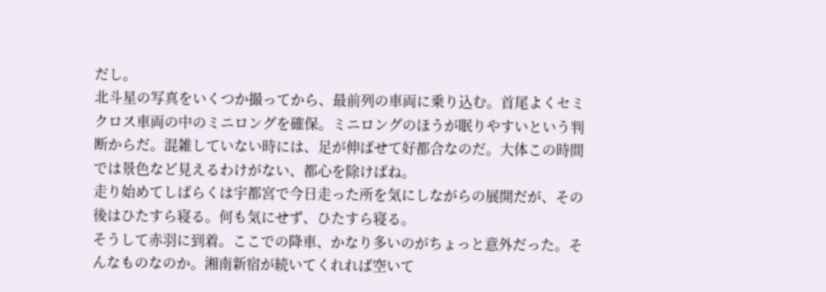だし。
北斗星の写真をいくつか撮ってから、最前列の車両に乗り込む。首尾よくセミクロス車両の中のミニロングを確保。ミニロングのほうが眠りやすいという判断からだ。混雑していない時には、足が伸ばせて好都合なのだ。大体この時間では景色など見えるわけがない、都心を除けばね。
走り始めてしばらくは宇都宮で今日走った所を気にしながらの展開だが、その後はひたすら寝る。何も気にせず、ひたすら寝る。
そうして赤羽に到着。ここでの降車、かなり多いのがちょっと意外だった。そんなものなのか。湘南新宿が続いてくれれば空いて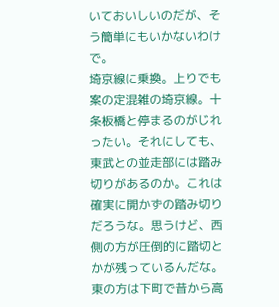いておいしいのだが、そう簡単にもいかないわけで。
埼京線に乗換。上りでも案の定混雑の埼京線。十条板橋と停まるのがじれったい。それにしても、東武との並走部には踏み切りがあるのか。これは確実に開かずの踏み切りだろうな。思うけど、西側の方が圧倒的に踏切とかが残っているんだな。東の方は下町で昔から高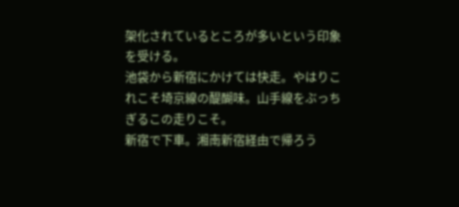架化されているところが多いという印象を受ける。
池袋から新宿にかけては快走。やはりこれこそ埼京線の醍醐味。山手線をぶっちぎるこの走りこそ。
新宿で下車。湘南新宿経由で帰ろう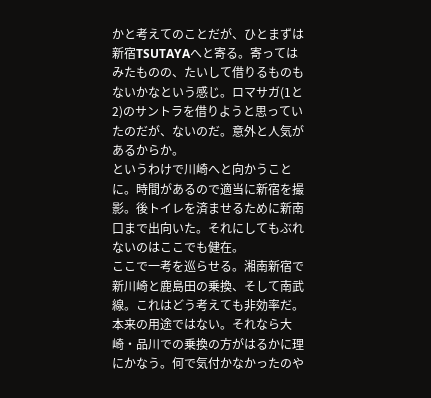かと考えてのことだが、ひとまずは新宿TSUTAYAへと寄る。寄ってはみたものの、たいして借りるものもないかなという感じ。ロマサガ(1と2)のサントラを借りようと思っていたのだが、ないのだ。意外と人気があるからか。
というわけで川崎へと向かうことに。時間があるので適当に新宿を撮影。後トイレを済ませるために新南口まで出向いた。それにしてもぶれないのはここでも健在。
ここで一考を巡らせる。湘南新宿で新川崎と鹿島田の乗換、そして南武線。これはどう考えても非効率だ。本来の用途ではない。それなら大崎・品川での乗換の方がはるかに理にかなう。何で気付かなかったのや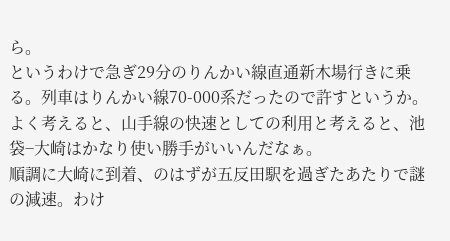ら。
というわけで急ぎ29分のりんかい線直通新木場行きに乗る。列車はりんかい線70-000系だったので許すというか。よく考えると、山手線の快速としての利用と考えると、池袋−大崎はかなり使い勝手がいいんだなぁ。
順調に大崎に到着、のはずが五反田駅を過ぎたあたりで謎の減速。わけ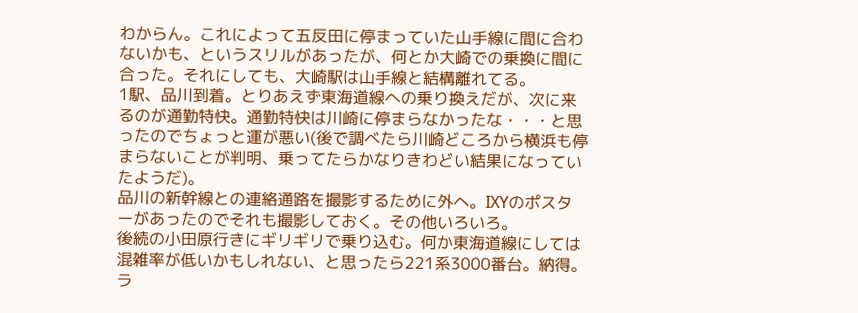わからん。これによって五反田に停まっていた山手線に間に合わないかも、というスリルがあったが、何とか大崎での乗換に間に合った。それにしても、大崎駅は山手線と結構離れてる。
1駅、品川到着。とりあえず東海道線への乗り換えだが、次に来るのが通勤特快。通勤特快は川崎に停まらなかったな・・・と思ったのでちょっと運が悪い(後で調べたら川崎どころから横浜も停まらないことが判明、乗ってたらかなりきわどい結果になっていたようだ)。
品川の新幹線との連絡通路を撮影するために外へ。IXYのポスターがあったのでそれも撮影しておく。その他いろいろ。
後続の小田原行きにギリギリで乗り込む。何か東海道線にしては混雑率が低いかもしれない、と思ったら221系3000番台。納得。ラ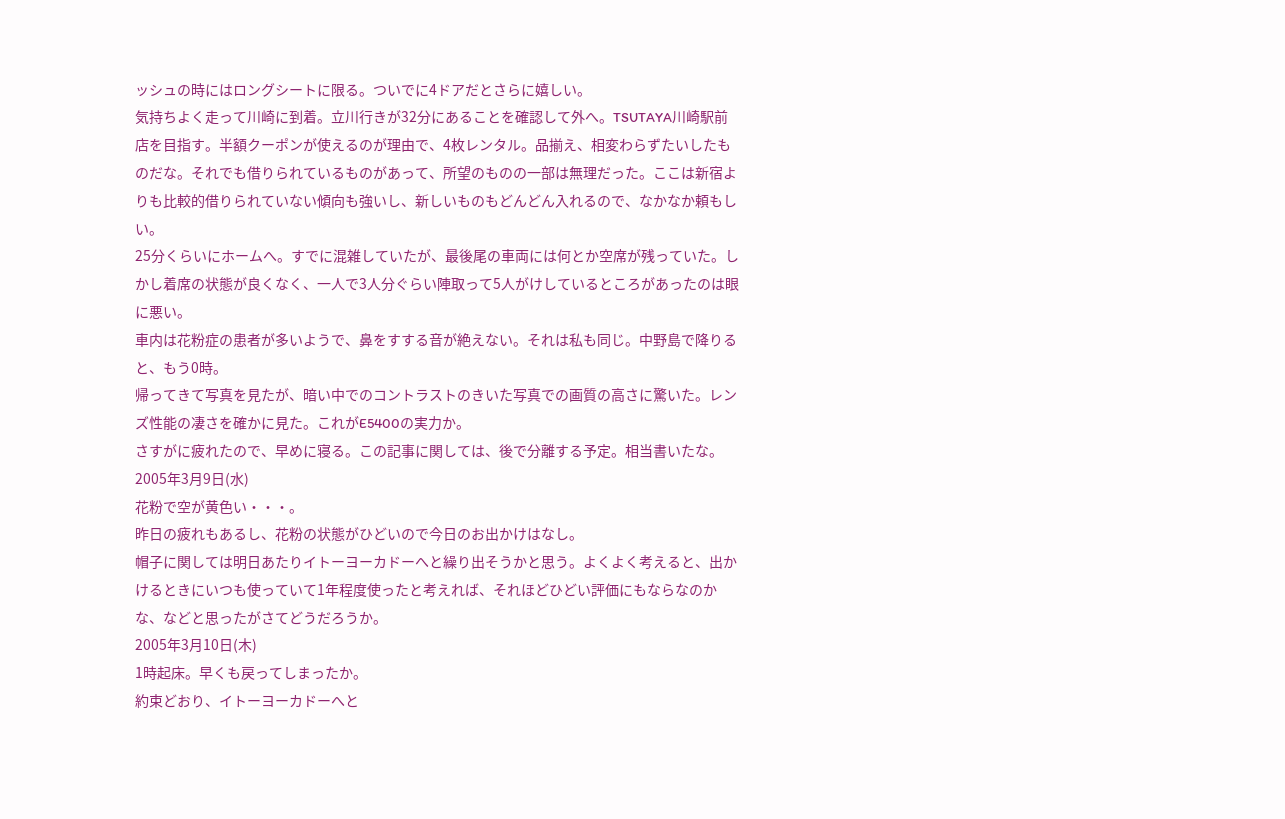ッシュの時にはロングシートに限る。ついでに4ドアだとさらに嬉しい。
気持ちよく走って川崎に到着。立川行きが32分にあることを確認して外へ。TSUTAYA川崎駅前店を目指す。半額クーポンが使えるのが理由で、4枚レンタル。品揃え、相変わらずたいしたものだな。それでも借りられているものがあって、所望のものの一部は無理だった。ここは新宿よりも比較的借りられていない傾向も強いし、新しいものもどんどん入れるので、なかなか頼もしい。
25分くらいにホームへ。すでに混雑していたが、最後尾の車両には何とか空席が残っていた。しかし着席の状態が良くなく、一人で3人分ぐらい陣取って5人がけしているところがあったのは眼に悪い。
車内は花粉症の患者が多いようで、鼻をすする音が絶えない。それは私も同じ。中野島で降りると、もう0時。
帰ってきて写真を見たが、暗い中でのコントラストのきいた写真での画質の高さに驚いた。レンズ性能の凄さを確かに見た。これがE5400の実力か。
さすがに疲れたので、早めに寝る。この記事に関しては、後で分離する予定。相当書いたな。
2005年3月9日(水)
花粉で空が黄色い・・・。
昨日の疲れもあるし、花粉の状態がひどいので今日のお出かけはなし。
帽子に関しては明日あたりイトーヨーカドーへと繰り出そうかと思う。よくよく考えると、出かけるときにいつも使っていて1年程度使ったと考えれば、それほどひどい評価にもならなのかな、などと思ったがさてどうだろうか。
2005年3月10日(木)
1時起床。早くも戻ってしまったか。
約束どおり、イトーヨーカドーへと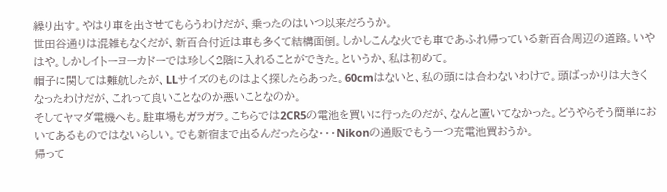繰り出す。やはり車を出させてもらうわけだが、乗ったのはいつ以来だろうか。
世田谷通りは混雑もなくだが、新百合付近は車も多くて結構面倒。しかしこんな火でも車であふれ帰っている新百合周辺の道路。いやはや。しかしイトーヨーカドーでは珍しく2階に入れることができた。というか、私は初めて。
帽子に関しては難航したが、LLサイズのものはよく探したらあった。60cmはないと、私の頭には合わないわけで。頭ばっかりは大きくなったわけだが、これって良いことなのか悪いことなのか。
そしてヤマダ電機へも。駐車場もガラガラ。こちらでは2CR5の電池を買いに行ったのだが、なんと置いてなかった。どうやらそう簡単においてあるものではないらしい。でも新宿まで出るんだったらな・・・Nikonの通販でもう一つ充電池買おうか。
帰って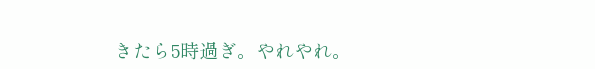きたら5時過ぎ。やれやれ。